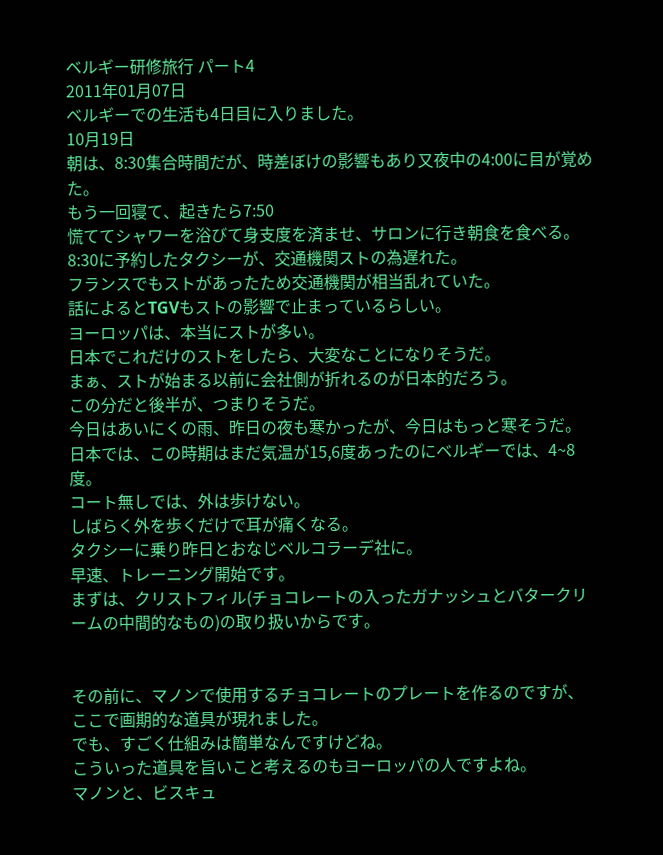ベルギー研修旅行 パート4
2011年01月07日
ベルギーでの生活も4日目に入りました。
10月19日
朝は、8:30集合時間だが、時差ぼけの影響もあり又夜中の4:00に目が覚めた。
もう一回寝て、起きたら7:50
慌ててシャワーを浴びて身支度を済ませ、サロンに行き朝食を食べる。
8:30に予約したタクシーが、交通機関ストの為遅れた。
フランスでもストがあったため交通機関が相当乱れていた。
話によるとTGVもストの影響で止まっているらしい。
ヨーロッパは、本当にストが多い。
日本でこれだけのストをしたら、大変なことになりそうだ。
まぁ、ストが始まる以前に会社側が折れるのが日本的だろう。
この分だと後半が、つまりそうだ。
今日はあいにくの雨、昨日の夜も寒かったが、今日はもっと寒そうだ。
日本では、この時期はまだ気温が15,6度あったのにベルギーでは、4~8度。
コート無しでは、外は歩けない。
しばらく外を歩くだけで耳が痛くなる。
タクシーに乗り昨日とおなじベルコラーデ社に。
早速、トレーニング開始です。
まずは、クリストフィル(チョコレートの入ったガナッシュとバタークリームの中間的なもの)の取り扱いからです。


その前に、マノンで使用するチョコレートのプレートを作るのですが、ここで画期的な道具が現れました。
でも、すごく仕組みは簡単なんですけどね。
こういった道具を旨いこと考えるのもヨーロッパの人ですよね。
マノンと、ビスキュ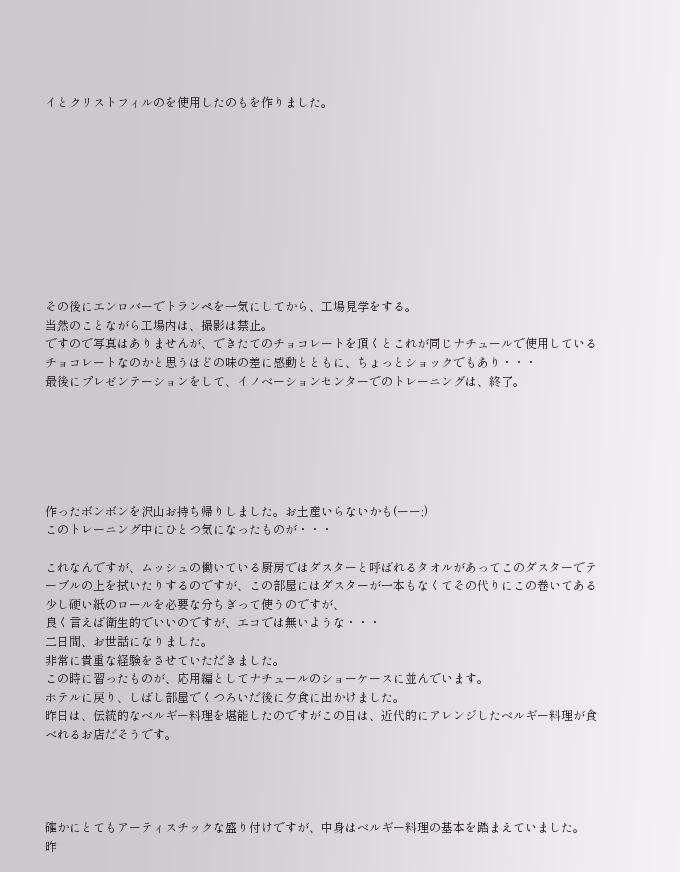イとクリストフィルのを使用したのもを作りました。










その後にエンロバーでトランペを一気にしてから、工場見学をする。
当然のことながら工場内は、撮影は禁止。
ですので写真はありませんが、できたてのチョコレートを頂くとこれが同じナチュールで使用しているチョコレートなのかと思うほどの味の差に感動とともに、ちょっとショックでもあり・・・
最後にプレゼンテーションをして、イノベーションセンターでのトレーニングは、終了。






作ったボンボンを沢山お持ち帰りしました。お土産いらないかも(ーー;)
このトレーニング中にひとつ気になったものが・・・

これなんですが、ムッシュの働いている厨房ではダスターと呼ばれるタオルがあってこのダスターでテーブルの上を拭いたりするのですが、この部屋にはダスターが一本もなくてその代りにこの巻いてある少し硬い紙のロールを必要な分ちぎって使うのですが、
良く言えば衛生的でいいのですが、エコでは無いような・・・
二日間、お世話になりました。
非常に貴重な経験をさせていただきました。
この時に習ったものが、応用編としてナチュールのショーケースに並んでいます。
ホテルに戻り、しばし部屋でくつろいだ後に夕食に出かけました。
昨日は、伝統的なベルギー料理を堪能したのですがこの日は、近代的にアレンジしたベルギー料理が食べれるお店だそうです。




確かにとてもアーティスチックな盛り付けですが、中身はベルギー料理の基本を踏まえていました。
昨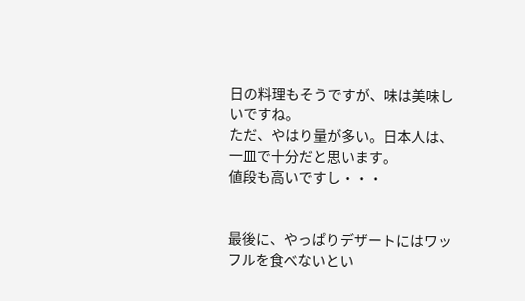日の料理もそうですが、味は美味しいですね。
ただ、やはり量が多い。日本人は、一皿で十分だと思います。
値段も高いですし・・・


最後に、やっぱりデザートにはワッフルを食べないとい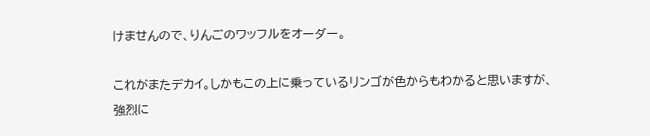けませんので、りんごのワッフルをオーダー。

これがまたデカイ。しかもこの上に乗っているリンゴが色からもわかると思いますが、
強烈に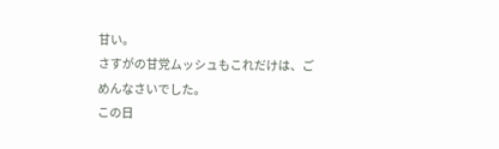甘い。
さすがの甘党ムッシュもこれだけは、ごめんなさいでした。
この日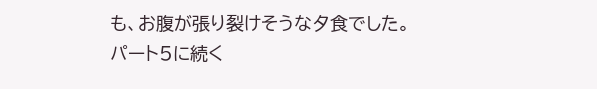も、お腹が張り裂けそうな夕食でした。
パート5に続く